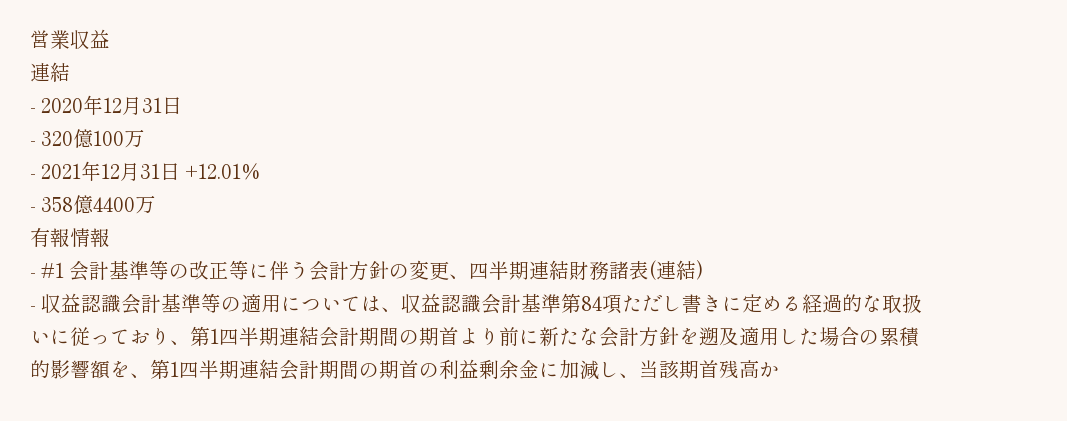営業収益
連結
- 2020年12月31日
- 320億100万
- 2021年12月31日 +12.01%
- 358億4400万
有報情報
- #1 会計基準等の改正等に伴う会計方針の変更、四半期連結財務諸表(連結)
- 収益認識会計基準等の適用については、収益認識会計基準第84項ただし書きに定める経過的な取扱いに従っており、第1四半期連結会計期間の期首より前に新たな会計方針を遡及適用した場合の累積的影響額を、第1四半期連結会計期間の期首の利益剰余金に加減し、当該期首残高か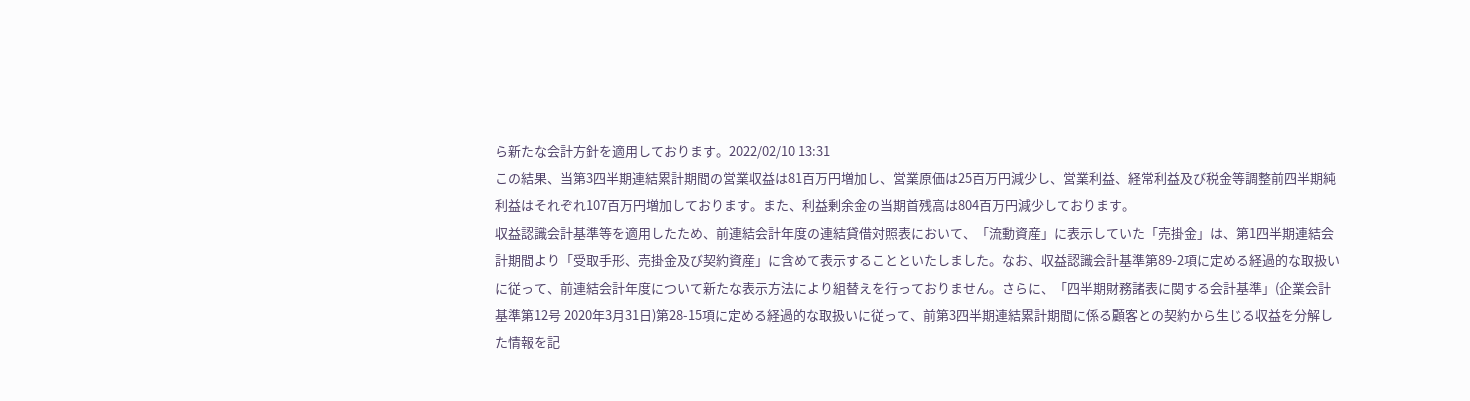ら新たな会計方針を適用しております。2022/02/10 13:31
この結果、当第3四半期連結累計期間の営業収益は81百万円増加し、営業原価は25百万円減少し、営業利益、経常利益及び税金等調整前四半期純利益はそれぞれ107百万円増加しております。また、利益剰余金の当期首残高は804百万円減少しております。
収益認識会計基準等を適用したため、前連結会計年度の連結貸借対照表において、「流動資産」に表示していた「売掛金」は、第1四半期連結会計期間より「受取手形、売掛金及び契約資産」に含めて表示することといたしました。なお、収益認識会計基準第89-2項に定める経過的な取扱いに従って、前連結会計年度について新たな表示方法により組替えを行っておりません。さらに、「四半期財務諸表に関する会計基準」(企業会計基準第12号 2020年3月31日)第28-15項に定める経過的な取扱いに従って、前第3四半期連結累計期間に係る顧客との契約から生じる収益を分解した情報を記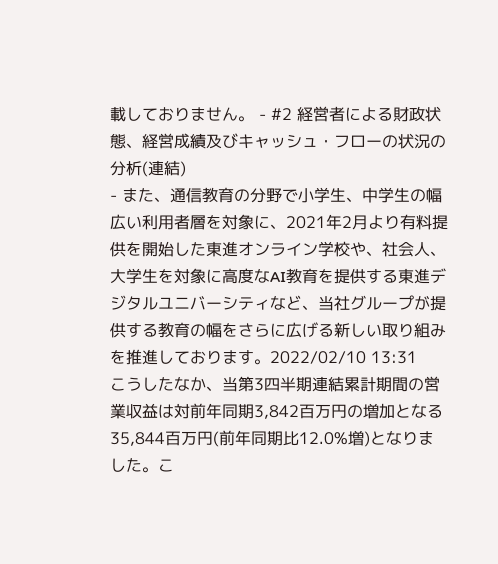載しておりません。 - #2 経営者による財政状態、経営成績及びキャッシュ・フローの状況の分析(連結)
- また、通信教育の分野で小学生、中学生の幅広い利用者層を対象に、2021年2月より有料提供を開始した東進オンライン学校や、社会人、大学生を対象に高度なAI教育を提供する東進デジタルユニバーシティなど、当社グループが提供する教育の幅をさらに広げる新しい取り組みを推進しております。2022/02/10 13:31
こうしたなか、当第3四半期連結累計期間の営業収益は対前年同期3,842百万円の増加となる35,844百万円(前年同期比12.0%増)となりました。こ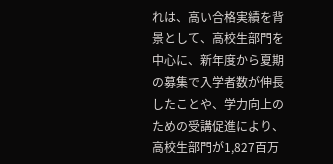れは、高い合格実績を背景として、高校生部門を中心に、新年度から夏期の募集で入学者数が伸長したことや、学力向上のための受講促進により、高校生部門が1,827百万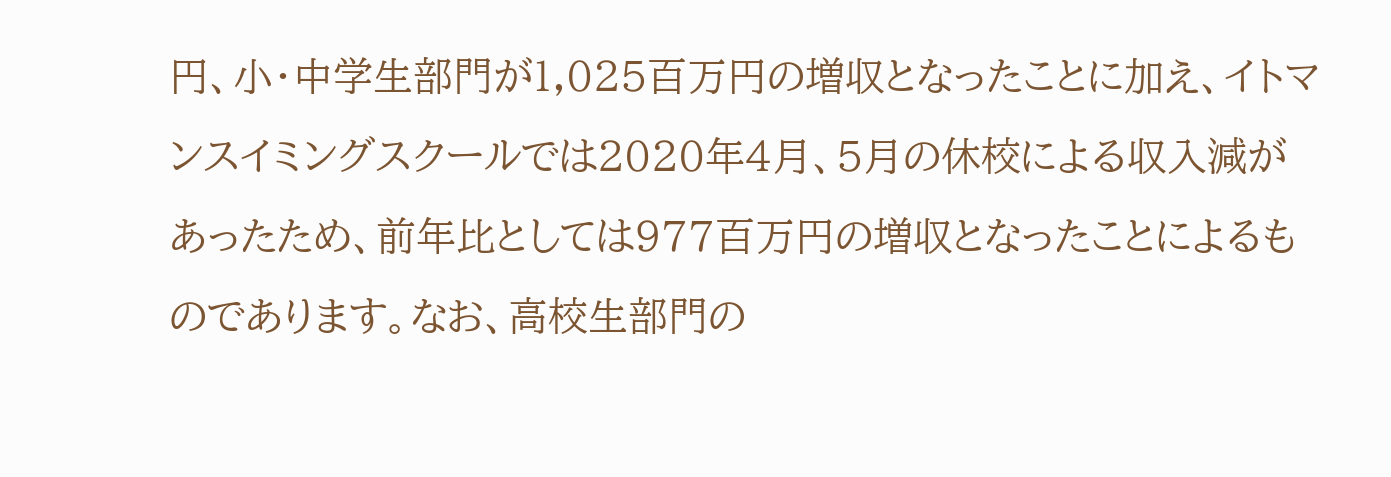円、小・中学生部門が1,025百万円の増収となったことに加え、イトマンスイミングスクールでは2020年4月、5月の休校による収入減があったため、前年比としては977百万円の増収となったことによるものであります。なお、高校生部門の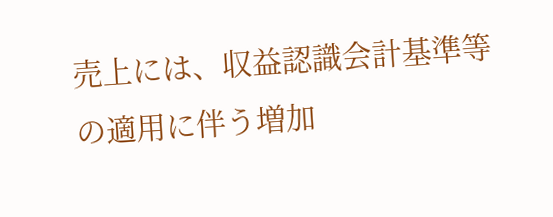売上には、収益認識会計基準等の適用に伴う増加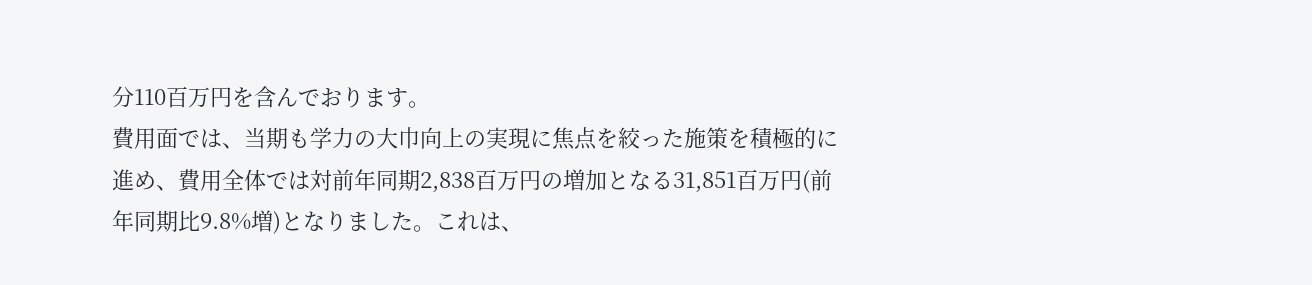分110百万円を含んでおります。
費用面では、当期も学力の大巾向上の実現に焦点を絞った施策を積極的に進め、費用全体では対前年同期2,838百万円の増加となる31,851百万円(前年同期比9.8%増)となりました。これは、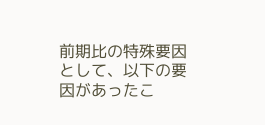前期比の特殊要因として、以下の要因があったこ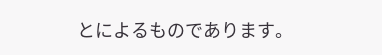とによるものであります。